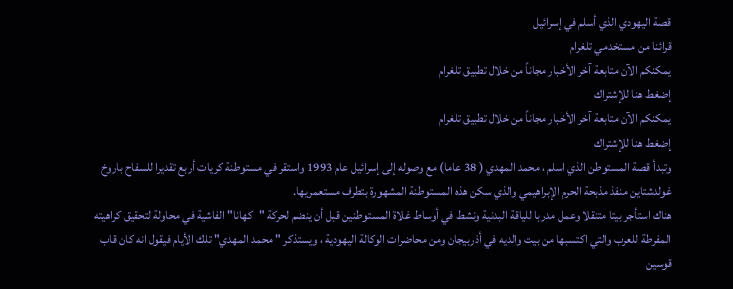قصة اليهودي الذي أسلم في إسرائيل
قرائنا من مستخدمي تلغرام
يمكنكم الآن متابعة آخر الأخبار مجاناً من خلال تطبيق تلغرام
إضغط هنا للإشتراك
يمكنكم الآن متابعة آخر الأخبار مجاناً من خلال تطبيق تلغرام
إضغط هنا للإشتراك
وتبدأ قصة المستوطن الذي اسلم ، محمد المهدي ( 38 عاما) مع وصوله إلى إسرائيل عام 1993 واستقر في مستوطنة كريات أربع تقديرا للسفاح باروخ غولدشتاين منفذ مذبحة الحرم الإبراهيمي والذي سكن هذه المستوطنة المشهورة بتطرف مستعمريها.
هناك استأجر بيتا متنقلا وعمل مدربا للياقة البدنية ونشط في أوساط غلاة المستوطنين قبل أن ينضم لحركة "كهانا" الفاشية في محاولة لتحقيق كراهيته المفرطة للعرب والتي اكتسبها من بيت والديه في أذربيجان ومن محاضرات الوكالة اليهودية ، ويستذكر " محمد المهدي" تلك الأيام فيقول انه كان قاب قوسين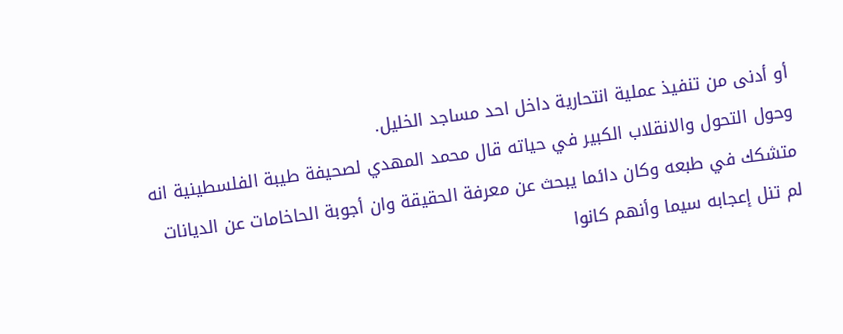أو أدنى من تنفيذ عملية انتحارية داخل احد مساجد الخليل.
وحول التحول والانقلاب الكبير في حياته قال محمد المهدي لصحيفة طيبة الفلسطينية انه متشكك في طبعه وكان دائما يبحث عن معرفة الحقيقة وان أجوبة الحاخامات عن الديانات لم تنل إعجابه سيما وأنهم كانوا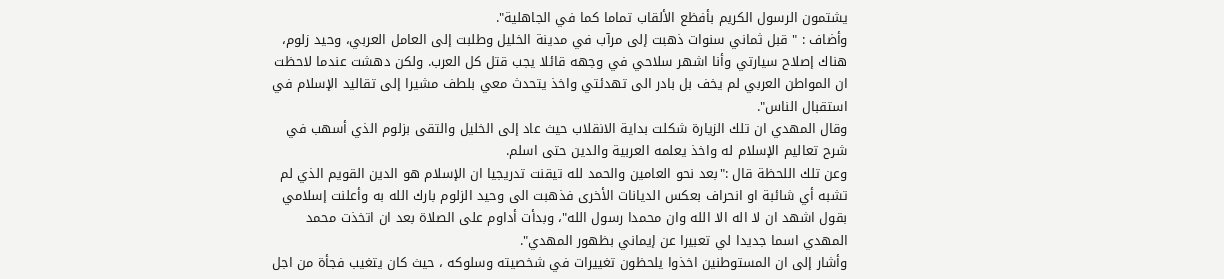يشتمون الرسول الكريم بأفظع الألقاب تماما كما في الجاهلية".
وأضاف : " قبل ثماني سنوات ذهبت إلى مرآب في مدينة الخليل وطلبت إلى العامل العربي، وحيد زلوم، هناك إصلاح سيارتي وأنا اشهر سلاحي في وجهه قائلا يجب قتل كل العرب. ولكن دهشت عندما لاحظت ان المواطن العربي لم يخف بل بادر الى تهدئتي واخذ يتحدث معي بلطف مشيرا إلى تقاليد الإسلام في استقبال الناس".
وقال المهدي ان تلك الزيارة شكلت بداية الانقلاب حيث عاد إلى الخليل والتقى بزلوم الذي أسهب في شرح تعاليم الإسلام له واخذ يعلمه العربية والدين حتى اسلم.
وعن تلك اللحظة قال :"بعد نحو العامين والحمد لله تيقنت تدريجيا ان الإسلام هو الدين القويم الذي لم تشبه أي شائبة او انحراف بعكس الديانات الأخرى فذهبت الى وحيد الزلوم بارك الله به وأعلنت إسلامي بقول اشهد ان لا اله الا الله وان محمدا رسول الله"، وبدأت أداوم على الصلاة بعد ان اتخذت محمد المهدي اسما جديدا لي تعبيرا عن إيماني بظهور المهدي".
وأشار إلى ان المستوطنين اخذوا يلحظون تغييرات في شخصيته وسلوكه ، حيث كان يتغيب فجأة من اجل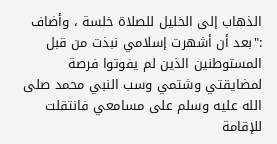الذهاب إلى الخليل للصلاة خلسة ، وأضاف :"بعد أن أشهرت إسلامي نبذت من قبل المستوطنين الذين لم يفوتوا فرصة لمضايقتي وشتمي وسب النبي محمد صلى الله عليه وسلم على مسامعي فانتقلت للإقامة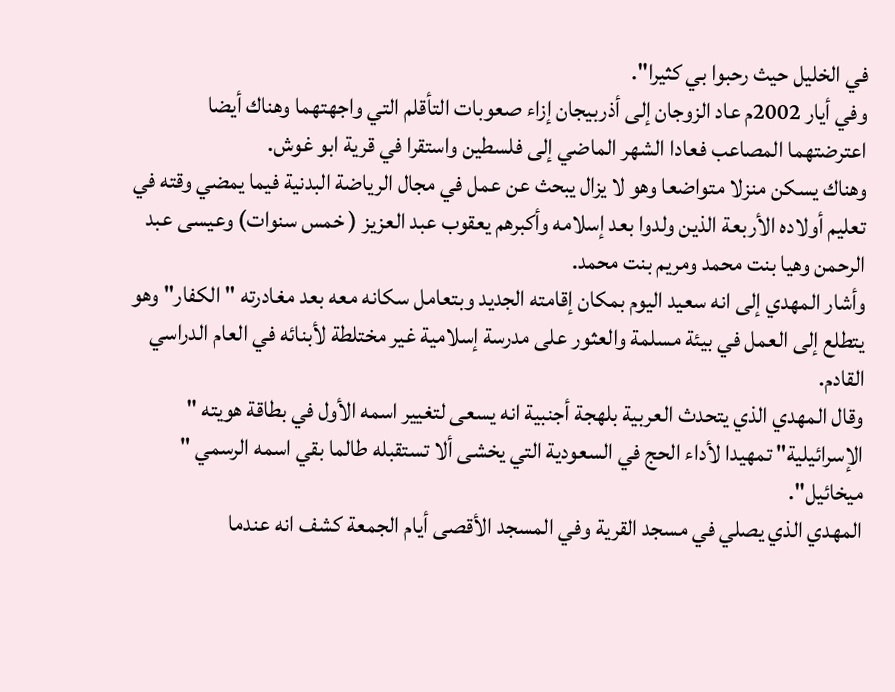في الخليل حيث رحبوا بي كثيرا".
وفي أيار 2002م عاد الزوجان إلى أذربيجان إزاء صعوبات التأقلم التي واجهتهما وهناك أيضا اعترضتهما المصاعب فعادا الشهر الماضي إلى فلسطين واستقرا في قرية ابو غوش.
وهناك يسكن منزلا متواضعا وهو لا يزال يبحث عن عمل في مجال الرياضة البدنية فيما يمضي وقته في تعليم أولاده الأربعة الذين ولدوا بعد إسلامه وأكبرهم يعقوب عبد العزيز ( خمس سنوات) وعيسى عبد الرحمن وهيا بنت محمد ومريم بنت محمد.
وأشار المهدي إلى انه سعيد اليوم بمكان إقامته الجديد وبتعامل سكانه معه بعد مغادرته " الكفار" وهو يتطلع إلى العمل في بيئة مسلمة والعثور على مدرسة إسلامية غير مختلطة لأبنائه في العام الدراسي القادم.
وقال المهدي الذي يتحدث العربية بلهجة أجنبية انه يسعى لتغيير اسمه الأول في بطاقة هويته " الإسرائيلية" تمهيدا لأداء الحج في السعودية التي يخشى ألا تستقبله طالما بقي اسمه الرسمي " ميخائيل".
المهدي الذي يصلي في مسجد القرية وفي المسجد الأقصى أيام الجمعة كشف انه عندما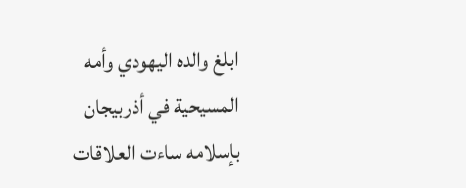ابلغ والده اليهودي وأمه المسيحية في أذربيجان بإسلامه ساءت العلاقات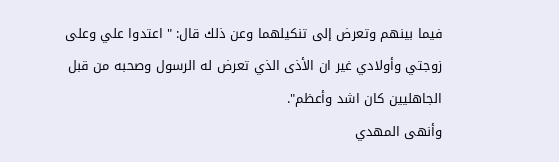فيما بينهم وتعرض إلى تنكيلهما وعن ذلك قال: " اعتدوا علي وعلى زوجتي وأولادي غير ان الأذى الذي تعرض له الرسول وصحبه من قبل الجاهليين كان اشد وأعظم".
وأنهى المهدي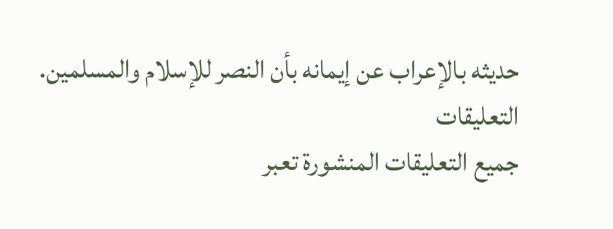حديثه بالإعراب عن إيمانه بأن النصر للإسلام والمسلمين.
التعليقات
جميع التعليقات المنشورة تعبر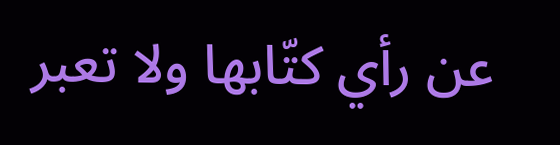عن رأي كتّابها ولا تعبر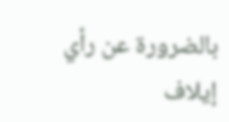بالضرورة عن رأي إيلاف